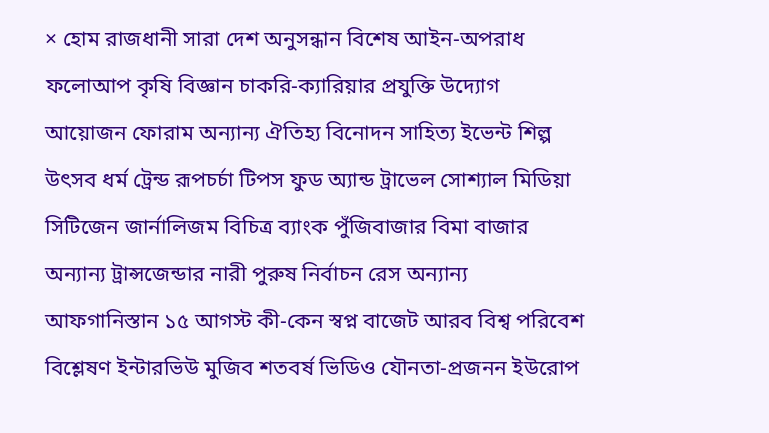× হোম রাজধানী সারা দেশ অনুসন্ধান বিশেষ আইন-অপরাধ ফলোআপ কৃষি বিজ্ঞান চাকরি-ক্যারিয়ার প্রযুক্তি উদ্যোগ আয়োজন ফোরাম অন্যান্য ঐতিহ্য বিনোদন সাহিত্য ইভেন্ট শিল্প উৎসব ধর্ম ট্রেন্ড রূপচর্চা টিপস ফুড অ্যান্ড ট্রাভেল সোশ্যাল মিডিয়া সিটিজেন জার্নালিজম বিচিত্র ব্যাংক পুঁজিবাজার বিমা বাজার অন্যান্য ট্রান্সজেন্ডার নারী পুরুষ নির্বাচন রেস অন্যান্য আফগানিস্তান ১৫ আগস্ট কী-কেন স্বপ্ন বাজেট আরব বিশ্ব পরিবেশ বিশ্লেষণ ইন্টারভিউ মুজিব শতবর্ষ ভিডিও যৌনতা-প্রজনন ইউরোপ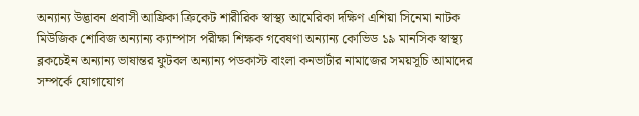অন্যান্য উদ্ভাবন প্রবাসী আফ্রিকা ক্রিকেট শারীরিক স্বাস্থ্য আমেরিকা দক্ষিণ এশিয়া সিনেমা নাটক মিউজিক শোবিজ অন্যান্য ক্যাম্পাস পরীক্ষা শিক্ষক গবেষণা অন্যান্য কোভিড ১৯ মানসিক স্বাস্থ্য ব্লকচেইন অন্যান্য ভাষান্তর ফুটবল অন্যান্য পডকাস্ট বাংলা কনভার্টার নামাজের সময়সূচি আমাদের সম্পর্কে যোগাযোগ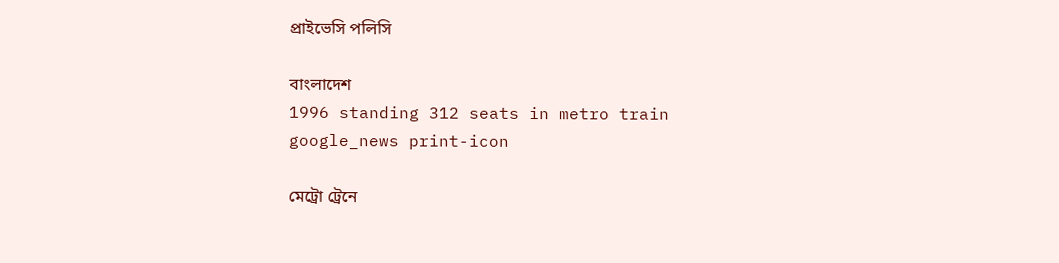প্রাইভেসি পলিসি

বাংলাদেশ
1996 standing 312 seats in metro train
google_news print-icon

মেট্রো ট্রেনে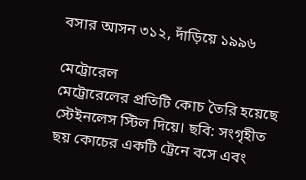বসার আসন ৩১২, দাঁড়িয়ে ১৯৯৬

মেট্রোরেল
মেট্রোরেলের প্রতিটি কোচ তৈরি হয়েছে স্টেইনলেস স্টিল দিয়ে। ছবি: সংগৃহীত
ছয় কোচের একটি ট্রেনে বসে এবং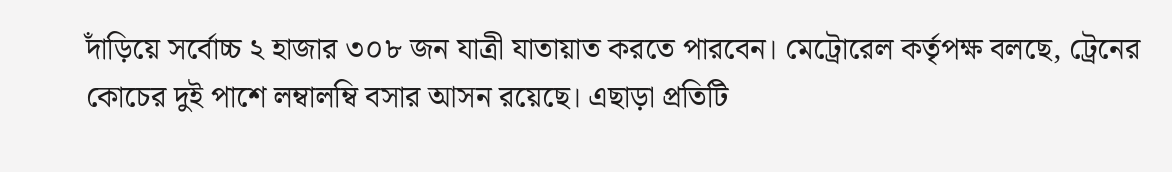দাঁড়িয়ে সর্বোচ্চ ২ হাজার ৩০৮ জন যাত্রী যাতায়াত করতে পারবেন। মেট্রোরেল কর্তৃপক্ষ বলছে, ট্রেনের কোচের দুই পাশে লম্বালম্বি বসার আসন রয়েছে। এছাড়া প্রতিটি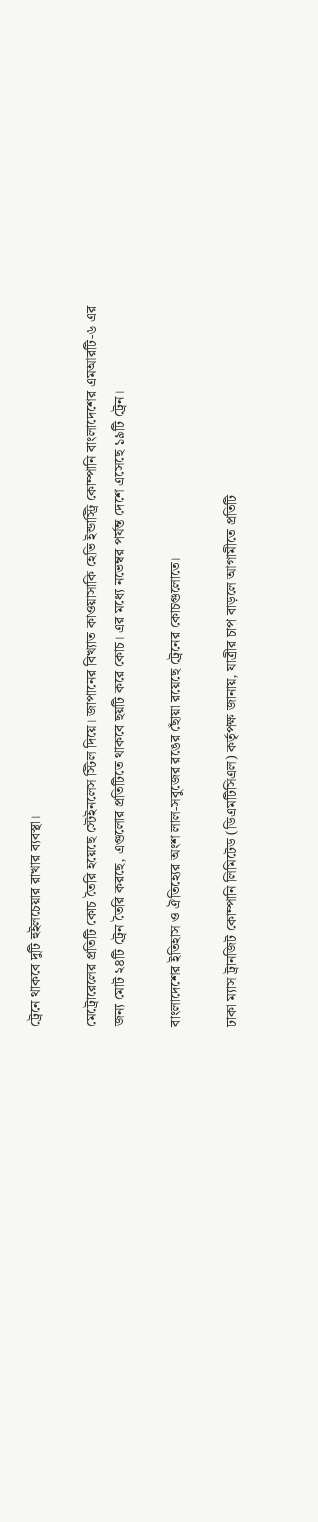ট্রেনে থাকবে দুটি হুইলচেয়ার রাখার ব্যবস্থা।

মেট্রোরেলের প্রতিটি কোচ তৈরি হয়েছে স্টেইনলেস স্টিল দিয়ে। জাপানের বিখ্যাত কাওয়াসাকি হেভি ইন্ডাস্ট্রি কোম্পানি বাংলাদেশের এমআরটি-৬ এর জন্য মোট ২৪টি ট্রেন তৈরি করছে, এগুলোর প্রতিটিতে থাকবে ছয়টি করে কোচ। এর মধ্যে নভেম্বর পর্যন্ত দেশে এসেছে ১৯টি ট্রেন।

বাংলাদেশের ইতিহাস ও ঐতিহ্যের অংশ লাল-সবুজের রঙের ছোঁয়া রয়েছে ট্রেনের কোচগুলোতে।

ঢাকা ম্যাস ট্রানজিট কোম্পানি লিমিটেড (ডিএমটিসিএল) কর্তৃপক্ষ জানায়, যাত্রীর চাপ বাড়লে আগামীতে প্রতিটি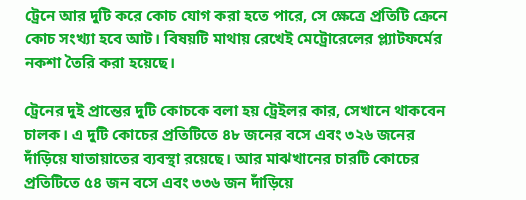ট্রেনে আর দুটি করে কোচ যোগ করা হতে পারে, সে ক্ষেত্রে প্রতিটি ক্রেনে কোচ সংখ্যা হবে আট। বিষয়টি মাথায় রেখেই মেট্রোরেলের প্ল্যাটফর্মের নকশা তৈরি করা হয়েছে।

ট্রেনের দুই প্রান্তের দুটি কোচকে বলা হয় ট্রেইলর কার, সেখানে থাকবেন চালক। এ দুটি কোচের প্রতিটিতে ৪৮ জনের বসে এবং ৩২৬ জনের দাঁড়িয়ে যাতায়াতের ব্যবস্থা রয়েছে। আর মাঝখানের চারটি কোচের প্রতিটিতে ৫৪ জন বসে এবং ৩৩৬ জন দাঁড়িয়ে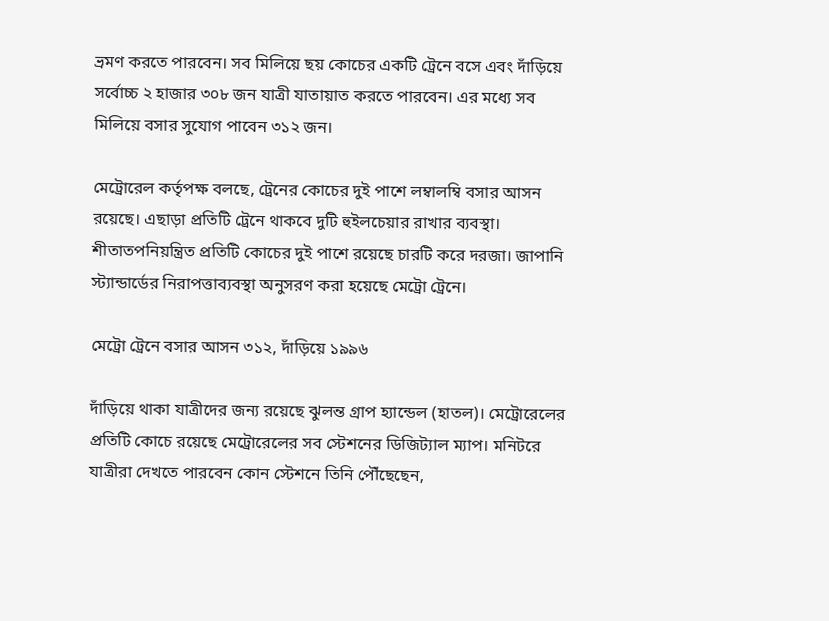ভ্রমণ করতে পারবেন। সব মিলিয়ে ছয় কোচের একটি ট্রেনে বসে এবং দাঁড়িয়ে সর্বোচ্চ ২ হাজার ৩০৮ জন যাত্রী যাতায়াত করতে পারবেন। এর মধ্যে সব মিলিয়ে বসার সুযোগ পাবেন ৩১২ জন।

মেট্রোরেল কর্তৃপক্ষ বলছে, ট্রেনের কোচের দুই পাশে লম্বালম্বি বসার আসন রয়েছে। এছাড়া প্রতিটি ট্রেনে থাকবে দুটি হুইলচেয়ার রাখার ব্যবস্থা। শীতাতপনিয়ন্ত্রিত প্রতিটি কোচের দুই পাশে রয়েছে চারটি করে দরজা। জাপানি স্ট্যান্ডার্ডের নিরাপত্তাব্যবস্থা অনুসরণ করা হয়েছে মেট্রো ট্রেনে।

মেট্রো ট্রেনে বসার আসন ৩১২, দাঁড়িয়ে ১৯৯৬

দাঁড়িয়ে থাকা যাত্রীদের জন্য রয়েছে ঝুলন্ত গ্রাপ হ্যান্ডেল (হাতল)। মেট্রোরেলের প্রতিটি কোচে রয়েছে মেট্রোরেলের সব স্টেশনের ডিজিট্যাল ম্যাপ। মনিটরে যাত্রীরা দেখতে পারবেন কোন স্টেশনে তিনি পৌঁছেছেন,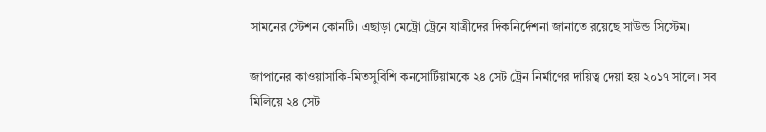সামনের স্টেশন কোনটি। এছাড়া মেট্রো ট্রেনে যাত্রীদের দিকনির্দেশনা জানাতে রয়েছে সাউন্ড সিস্টেম।

জাপানের কাওয়াসাকি-মিতসুবিশি কনসোর্টিয়ামকে ২৪ সেট ট্রেন নির্মাণের দায়িত্ব দেয়া হয় ২০১৭ সালে। সব মিলিয়ে ২৪ সেট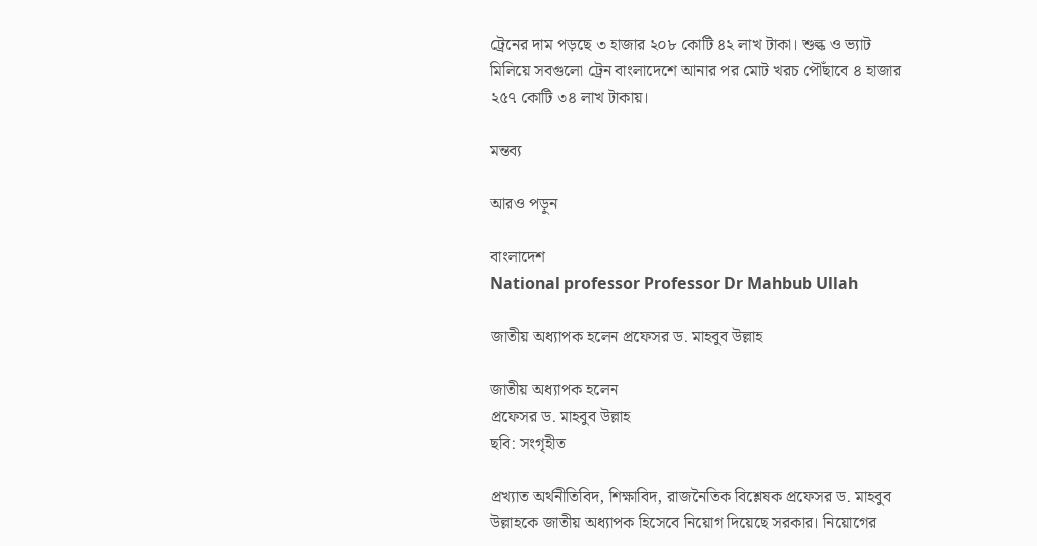ট্রেনের দাম পড়ছে ৩ হাজার ২০৮ কোটি ৪২ লাখ টাকা। শুল্ক ও ভ্যাট মিলিয়ে সবগুলো ট্রেন বাংলাদেশে আনার পর মোট খরচ পৌঁছাবে ৪ হাজার ২৫৭ কোটি ৩৪ লাখ টাকায়।

মন্তব্য

আরও পড়ুন

বাংলাদেশ
National professor Professor Dr Mahbub Ullah

জাতীয় অধ্যাপক হলেন প্রফেসর ড. মাহবুব উল্লাহ

জাতীয় অধ্যাপক হলেন
প্রফেসর ড. মাহবুব উল্লাহ
ছবি: সংগৃহীত

প্রখ্যাত অর্থনীতিবিদ, শিক্ষাবিদ, রাজনৈতিক বিশ্লেষক প্রফেসর ড. মাহবুব উল্লাহকে জাতীয় অধ্যাপক হিসেবে নিয়োগ দিয়েছে সরকার। নিয়োগের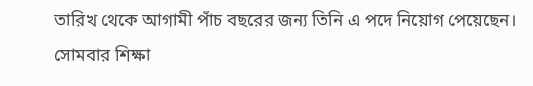তারিখ থেকে আগামী পাঁচ বছরের জন্য তিনি এ পদে নিয়োগ পেয়েছেন। সোমবার শিক্ষা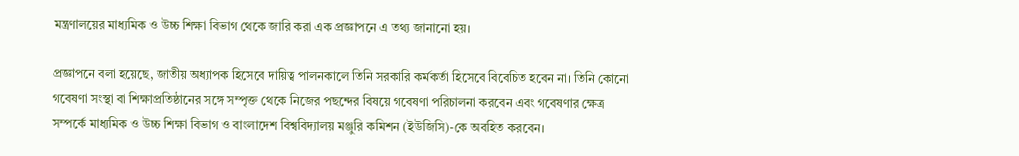মন্ত্রণালয়ের মাধ্যমিক ও উচ্চ শিক্ষা বিভাগ থেকে জারি করা এক প্রজ্ঞাপনে এ তথ্য জানানো হয়।

প্রজ্ঞাপনে বলা হয়েছে, জাতীয় অধ্যাপক হিসেবে দায়িত্ব পালনকালে তিনি সরকারি কর্মকর্তা হিসেবে বিবেচিত হবেন না। তিনি কোনো গবেষণা সংস্থা বা শিক্ষাপ্রতিষ্ঠানের সঙ্গে সম্পৃক্ত থেকে নিজের পছন্দের বিষয়ে গবেষণা পরিচালনা করবেন এবং গবেষণার ক্ষেত্র সম্পর্কে মাধ্যমিক ও উচ্চ শিক্ষা বিভাগ ও বাংলাদেশ বিশ্ববিদ্যালয় মঞ্জুরি কমিশন (ইউজিসি)-কে অবহিত করবেন।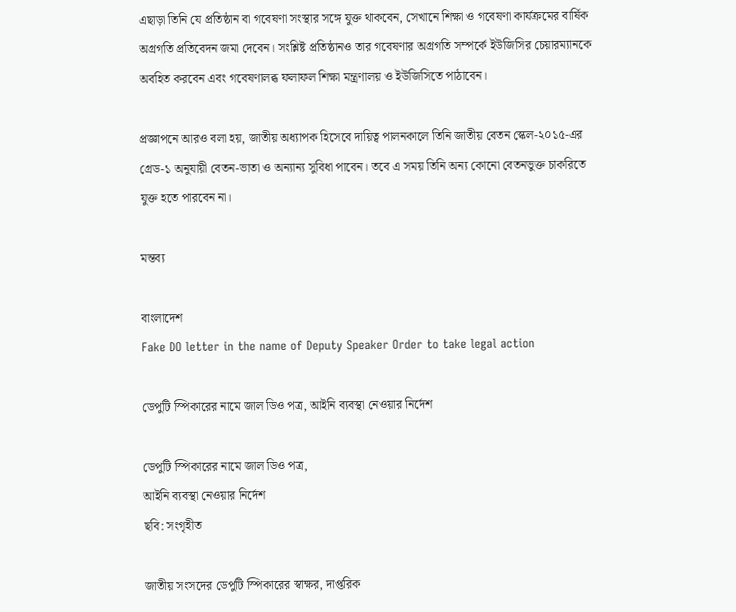এছাড়া তিনি যে প্রতিষ্ঠান বা গবেষণা সংস্থার সঙ্গে যুক্ত থাকবেন, সেখানে শিক্ষা ও গবেষণা কার্যক্রমের বার্ষিক অগ্রগতি প্রতিবেদন জমা দেবেন। সংশ্লিষ্ট প্রতিষ্ঠানও তার গবেষণার অগ্রগতি সম্পর্কে ইউজিসির চেয়ারম্যানকে অবহিত করবেন এবং গবেষণালব্ধ ফলাফল শিক্ষা মন্ত্রণালয় ও ইউজিসিতে পাঠাবেন।

প্রজ্ঞাপনে আরও বলা হয়, জাতীয় অধ্যাপক হিসেবে দায়িত্ব পালনকালে তিনি জাতীয় বেতন স্কেল-২০১৫-এর গ্রেড-১ অনুযায়ী বেতন-ভাতা ও অন্যান্য সুবিধা পাবেন। তবে এ সময় তিনি অন্য কোনো বেতনভুক্ত চাকরিতে যুক্ত হতে পারবেন না।

মন্তব্য

বাংলাদেশ
Fake DO letter in the name of Deputy Speaker Order to take legal action

ডেপুটি স্পিকারের নামে জাল ডিও পত্র, আইনি ব্যবস্থা নেওয়ার নির্দেশ

ডেপুটি স্পিকারের নামে জাল ডিও পত্র,
আইনি ব্যবস্থা নেওয়ার নির্দেশ
ছবি: সংগৃহীত

জাতীয় সংসদের ডেপুটি স্পিকারের স্বাক্ষর, দাপ্তরিক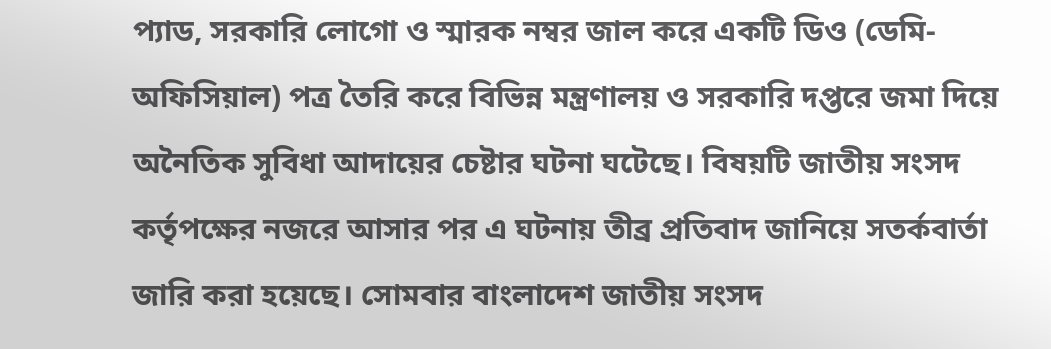প্যাড, সরকারি লোগো ও স্মারক নম্বর জাল করে একটি ডিও (ডেমি-অফিসিয়াল) পত্র তৈরি করে বিভিন্ন মন্ত্রণালয় ও সরকারি দপ্তরে জমা দিয়ে অনৈতিক সুবিধা আদায়ের চেষ্টার ঘটনা ঘটেছে। বিষয়টি জাতীয় সংসদ কর্তৃপক্ষের নজরে আসার পর এ ঘটনায় তীব্র প্রতিবাদ জানিয়ে সতর্কবার্তা জারি করা হয়েছে। সোমবার বাংলাদেশ জাতীয় সংসদ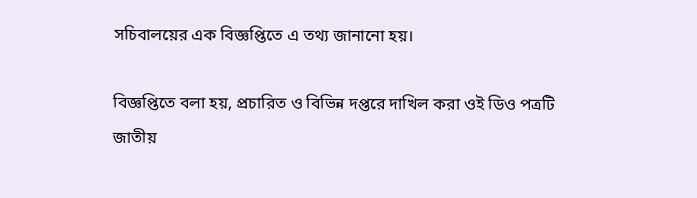সচিবালয়ের এক বিজ্ঞপ্তিতে এ তথ্য জানানো হয়।

বিজ্ঞপ্তিতে বলা হয়, প্রচারিত ও বিভিন্ন দপ্তরে দাখিল করা ওই ডিও পত্রটি জাতীয়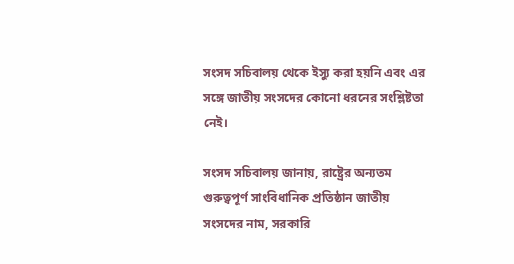সংসদ সচিবালয় থেকে ইস্যু করা হয়নি এবং এর সঙ্গে জাতীয় সংসদের কোনো ধরনের সংশ্লিষ্টতা নেই।

সংসদ সচিবালয় জানায়, রাষ্ট্রের অন্যতম গুরুত্বপূর্ণ সাংবিধানিক প্রতিষ্ঠান জাতীয় সংসদের নাম, সরকারি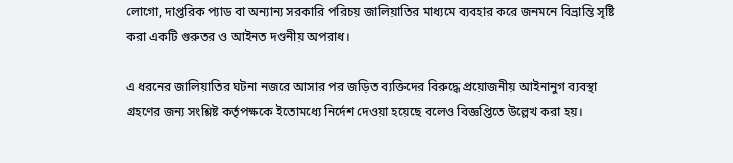লোগো, দাপ্তরিক প্যাড বা অন্যান্য সরকারি পরিচয় জালিয়াতির মাধ্যমে ব্যবহার করে জনমনে বিভ্রান্তি সৃষ্টি করা একটি গুরুতর ও আইনত দণ্ডনীয় অপরাধ।

এ ধরনের জালিয়াতির ঘটনা নজরে আসার পর জড়িত ব্যক্তিদের বিরুদ্ধে প্রয়োজনীয় আইনানুগ ব্যবস্থা গ্রহণের জন্য সংশ্লিষ্ট কর্তৃপক্ষকে ইতোমধ্যে নির্দেশ দেওয়া হয়েছে বলেও বিজ্ঞপ্তিতে উল্লেখ করা হয়।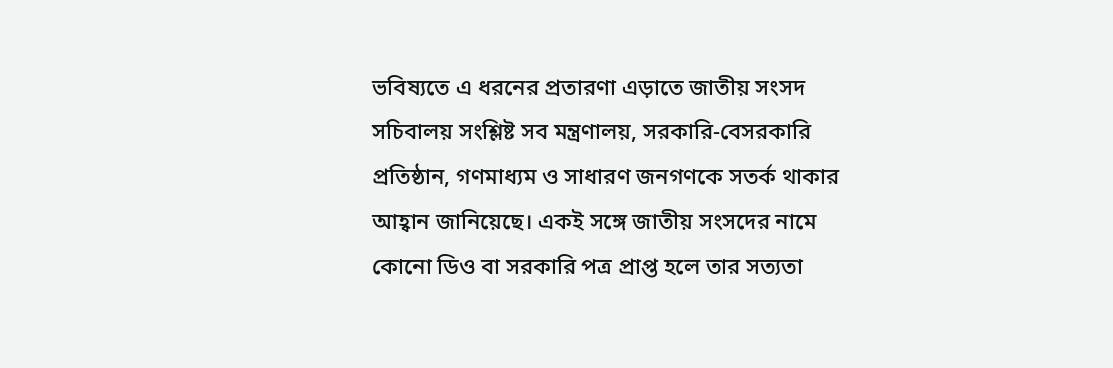ভবিষ্যতে এ ধরনের প্রতারণা এড়াতে জাতীয় সংসদ সচিবালয় সংশ্লিষ্ট সব মন্ত্রণালয়, সরকারি-বেসরকারি প্রতিষ্ঠান, গণমাধ্যম ও সাধারণ জনগণকে সতর্ক থাকার আহ্বান জানিয়েছে। একই সঙ্গে জাতীয় সংসদের নামে কোনো ডিও বা সরকারি পত্র প্রাপ্ত হলে তার সত্যতা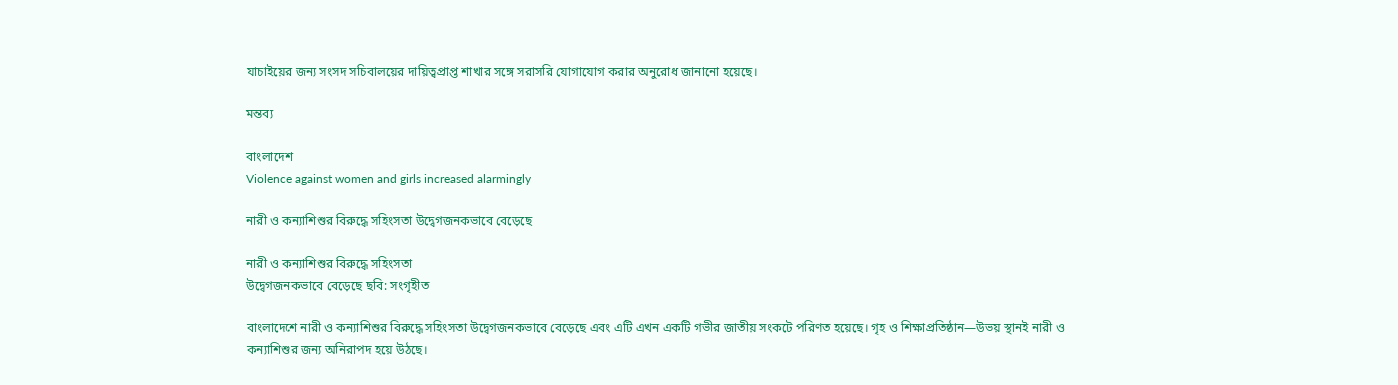যাচাইয়ের জন্য সংসদ সচিবালয়ের দায়িত্বপ্রাপ্ত শাখার সঙ্গে সরাসরি যোগাযোগ করার অনুরোধ জানানো হয়েছে।

মন্তব্য

বাংলাদেশ
Violence against women and girls increased alarmingly

নারী ও কন্যাশিশুর বিরুদ্ধে সহিংসতা উদ্বেগজনকভাবে বেড়েছে

নারী ও কন্যাশিশুর বিরুদ্ধে সহিংসতা
উদ্বেগজনকভাবে বেড়েছে ছবি: সংগৃহীত

বাংলাদেশে নারী ও কন্যাশিশুর বিরুদ্ধে সহিংসতা উদ্বেগজনকভাবে বেড়েছে এবং এটি এখন একটি গভীর জাতীয় সংকটে পরিণত হয়েছে। গৃহ ও শিক্ষাপ্রতিষ্ঠান—উভয় স্থানই নারী ও কন্যাশিশুর জন্য অনিরাপদ হয়ে উঠছে।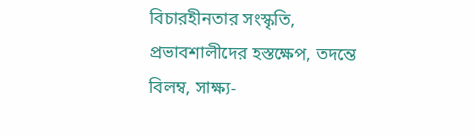বিচারহীনতার সংস্কৃতি, প্রভাবশালীদের হস্তক্ষেপ, তদন্তে বিলম্ব, সাক্ষ্য-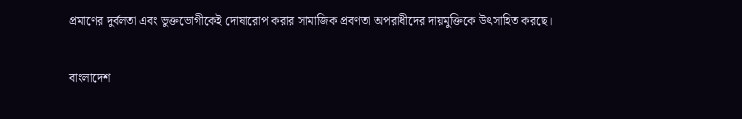প্রমাণের দুর্বলতা এবং ভুক্তভোগীকেই দোষারোপ করার সামাজিক প্রবণতা অপরাধীদের দায়মুক্তিকে উৎসাহিত করছে।

বাংলাদেশ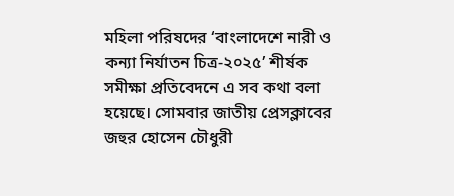মহিলা পরিষদের ‘বাংলাদেশে নারী ও কন্যা নির্যাতন চিত্র-২০২৫’ শীর্ষক সমীক্ষা প্রতিবেদনে এ সব কথা বলা হয়েছে। সোমবার জাতীয় প্রেসক্লাবের জহুর হোসেন চৌধুরী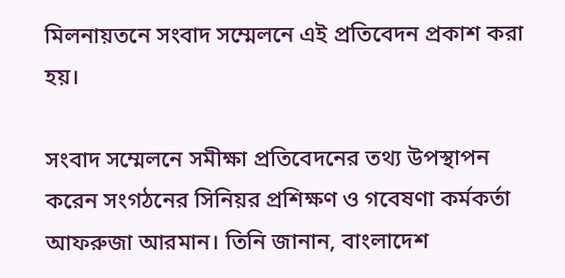মিলনায়তনে সংবাদ সম্মেলনে এই প্রতিবেদন প্রকাশ করা হয়।

সংবাদ সম্মেলনে সমীক্ষা প্রতিবেদনের তথ্য উপস্থাপন করেন সংগঠনের সিনিয়র প্রশিক্ষণ ও গবেষণা কর্মকর্তা আফরুজা আরমান। তিনি জানান, বাংলাদেশ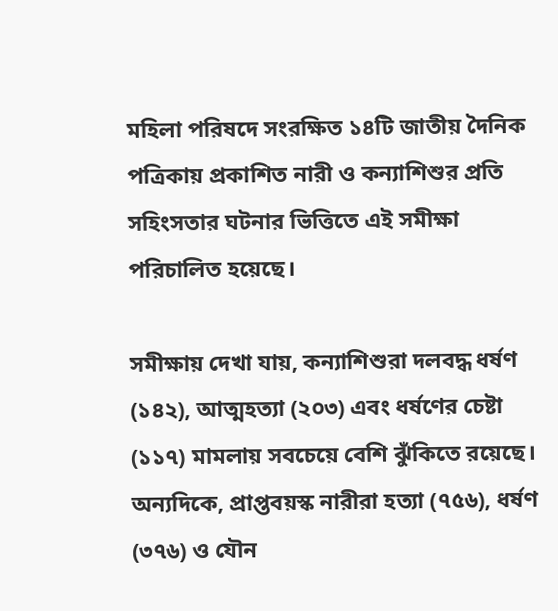মহিলা পরিষদে সংরক্ষিত ১৪টি জাতীয় দৈনিক পত্রিকায় প্রকাশিত নারী ও কন্যাশিশুর প্রতি সহিংসতার ঘটনার ভিত্তিতে এই সমীক্ষা পরিচালিত হয়েছে।

সমীক্ষায় দেখা যায়, কন্যাশিশুরা দলবদ্ধ ধর্ষণ (১৪২), আত্মহত্যা (২০৩) এবং ধর্ষণের চেষ্টা (১১৭) মামলায় সবচেয়ে বেশি ঝুঁকিতে রয়েছে। অন্যদিকে, প্রাপ্তবয়স্ক নারীরা হত্যা (৭৫৬), ধর্ষণ (৩৭৬) ও যৌন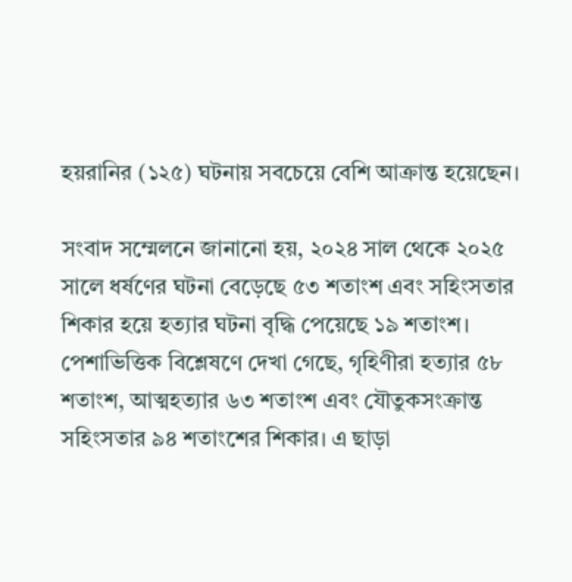হয়রানির (১২৫) ঘটনায় সবচেয়ে বেশি আক্রান্ত হয়েছেন।

সংবাদ সম্মেলনে জানানো হয়, ২০২৪ সাল থেকে ২০২৫ সালে ধর্ষণের ঘটনা বেড়েছে ৫৩ শতাংশ এবং সহিংসতার শিকার হয়ে হত্যার ঘটনা বৃদ্ধি পেয়েছে ১৯ শতাংশ। পেশাভিত্তিক বিশ্লেষণে দেখা গেছে, গৃহিণীরা হত্যার ৫৮ শতাংশ, আত্মহত্যার ৬৩ শতাংশ এবং যৌতুকসংক্রান্ত সহিংসতার ৯৪ শতাংশের শিকার। এ ছাড়া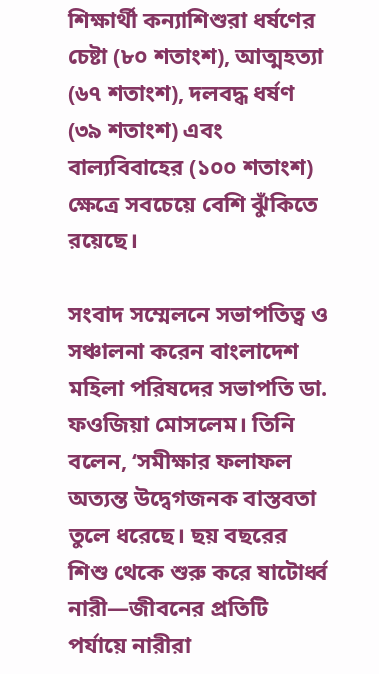শিক্ষার্থী কন্যাশিশুরা ধর্ষণের চেষ্টা (৮০ শতাংশ), আত্মহত্যা (৬৭ শতাংশ), দলবদ্ধ ধর্ষণ (৩৯ শতাংশ) এবং বাল্যবিবাহের (১০০ শতাংশ) ক্ষেত্রে সবচেয়ে বেশি ঝুঁকিতে রয়েছে।

সংবাদ সম্মেলনে সভাপতিত্ব ও সঞ্চালনা করেন বাংলাদেশ মহিলা পরিষদের সভাপতি ডা. ফওজিয়া মোসলেম। তিনি বলেন, ‘সমীক্ষার ফলাফল অত্যন্ত উদ্বেগজনক বাস্তবতা তুলে ধরেছে। ছয় বছরের শিশু থেকে শুরু করে ষাটোর্ধ্ব নারী—জীবনের প্রতিটি পর্যায়ে নারীরা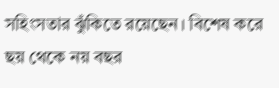সহিংসতার ঝুঁকিতে রয়েছেন। বিশেষ করে ছয় থেকে নয় বছর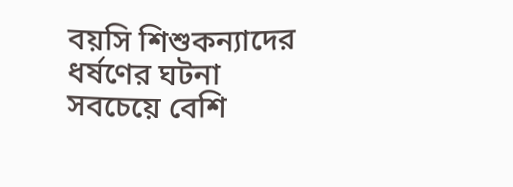বয়সি শিশুকন্যাদের ধর্ষণের ঘটনা সবচেয়ে বেশি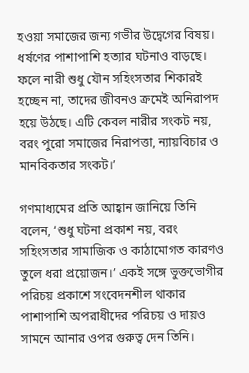হওয়া সমাজের জন্য গভীর উদ্বেগের বিষয়। ধর্ষণের পাশাপাশি হত্যার ঘটনাও বাড়ছে। ফলে নারী শুধু যৌন সহিংসতার শিকারই হচ্ছেন না, তাদের জীবনও ক্রমেই অনিরাপদ হয়ে উঠছে। এটি কেবল নারীর সংকট নয়, বরং পুরো সমাজের নিরাপত্তা, ন্যায়বিচার ও মানবিকতার সংকট।’

গণমাধ্যমের প্রতি আহ্বান জানিয়ে তিনি বলেন, ‘শুধু ঘটনা প্রকাশ নয়, বরং সহিংসতার সামাজিক ও কাঠামোগত কারণও তুলে ধরা প্রয়োজন।’ একই সঙ্গে ভুক্তভোগীর পরিচয় প্রকাশে সংবেদনশীল থাকার পাশাপাশি অপরাধীদের পরিচয় ও দায়ও সামনে আনার ওপর গুরুত্ব দেন তিনি।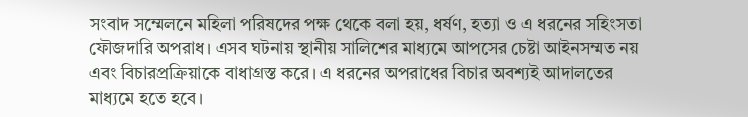সংবাদ সম্মেলনে মহিলা পরিষদের পক্ষ থেকে বলা হয়, ধর্ষণ, হত্যা ও এ ধরনের সহিংসতা ফৌজদারি অপরাধ। এসব ঘটনায় স্থানীয় সালিশের মাধ্যমে আপসের চেষ্টা আইনসম্মত নয় এবং বিচারপ্রক্রিয়াকে বাধাগ্রস্ত করে। এ ধরনের অপরাধের বিচার অবশ্যই আদালতের মাধ্যমে হতে হবে।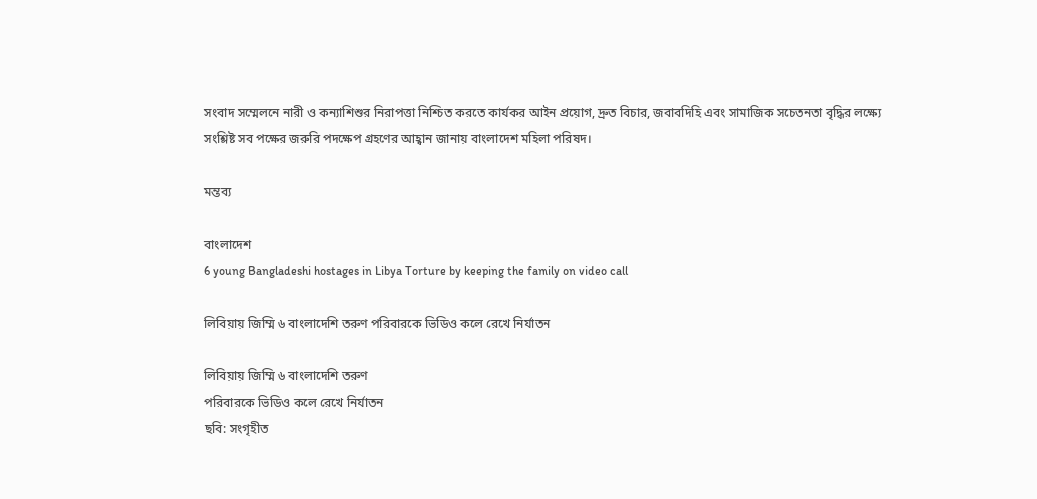সংবাদ সম্মেলনে নারী ও কন্যাশিশুর নিরাপত্তা নিশ্চিত করতে কার্যকর আইন প্রয়োগ, দ্রুত বিচার, জবাবদিহি এবং সামাজিক সচেতনতা বৃদ্ধির লক্ষ্যে সংশ্লিষ্ট সব পক্ষের জরুরি পদক্ষেপ গ্রহণের আহ্বান জানায় বাংলাদেশ মহিলা পরিষদ।

মন্তব্য

বাংলাদেশ
6 young Bangladeshi hostages in Libya Torture by keeping the family on video call

লিবিয়ায় জিম্মি ৬ বাংলাদেশি তরুণ পরিবারকে ভিডিও কলে রেখে নির্যাতন

লিবিয়ায় জিম্মি ৬ বাংলাদেশি তরুণ
পরিবারকে ভিডিও কলে রেখে নির্যাতন
ছবি: সংগৃহীত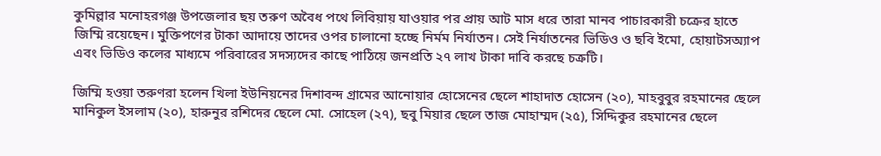কুমিল্লার মনোহরগঞ্জ উপজেলার ছয় তরুণ অবৈধ পথে লিবিয়ায় যাওয়ার পর প্রায় আট মাস ধরে তারা মানব পাচারকারী চক্রের হাতে জিম্মি রয়েছেন। মুক্তিপণের টাকা আদায়ে তাদের ওপর চালানো হচ্ছে নির্মম নির্যাতন। সেই নির্যাতনের ভিডিও ও ছবি ইমো, হোয়াটসঅ্যাপ এবং ভিডিও কলের মাধ্যমে পরিবারের সদস্যদের কাছে পাঠিয়ে জনপ্রতি ২৭ লাখ টাকা দাবি করছে চক্রটি।

জিম্মি হওয়া তরুণরা হলেন খিলা ইউনিয়নের দিশাবন্দ গ্রামের আনোয়ার হোসেনের ছেলে শাহাদাত হোসেন (২০), মাহবুবুর রহমানের ছেলে মানিকুল ইসলাম (২০), হারুনুর রশিদের ছেলে মো. সোহেল (২৭), ছবু মিয়ার ছেলে তাজ মোহাম্মদ (২৫), সিদ্দিকুর রহমানের ছেলে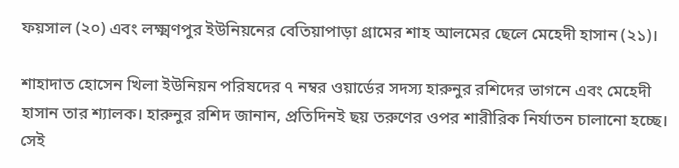ফয়সাল (২০) এবং লক্ষ্মণপুর ইউনিয়নের বেতিয়াপাড়া গ্রামের শাহ আলমের ছেলে মেহেদী হাসান (২১)।

শাহাদাত হোসেন খিলা ইউনিয়ন পরিষদের ৭ নম্বর ওয়ার্ডের সদস্য হারুনুর রশিদের ভাগনে এবং মেহেদী হাসান তার শ্যালক। হারুনুর রশিদ জানান, প্রতিদিনই ছয় তরুণের ওপর শারীরিক নির্যাতন চালানো হচ্ছে। সেই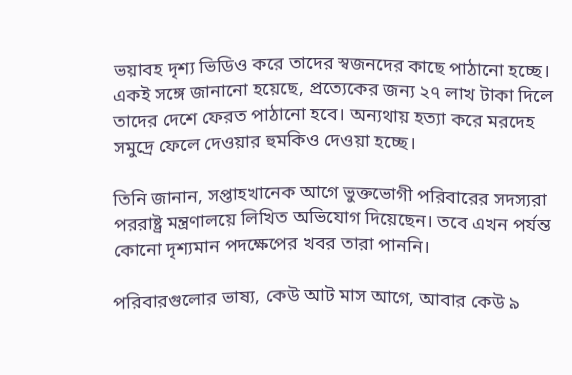ভয়াবহ দৃশ্য ভিডিও করে তাদের স্বজনদের কাছে পাঠানো হচ্ছে। একই সঙ্গে জানানো হয়েছে, প্রত্যেকের জন্য ২৭ লাখ টাকা দিলে তাদের দেশে ফেরত পাঠানো হবে। অন্যথায় হত্যা করে মরদেহ সমুদ্রে ফেলে দেওয়ার হুমকিও দেওয়া হচ্ছে।

তিনি জানান, সপ্তাহখানেক আগে ভুক্তভোগী পরিবারের সদস্যরা পররাষ্ট্র মন্ত্রণালয়ে লিখিত অভিযোগ দিয়েছেন। তবে এখন পর্যন্ত কোনো দৃশ্যমান পদক্ষেপের খবর তারা পাননি।

পরিবারগুলোর ভাষ্য, কেউ আট মাস আগে, আবার কেউ ৯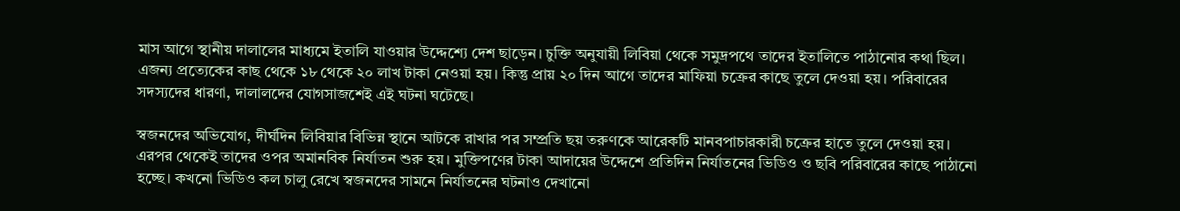মাস আগে স্থানীয় দালালের মাধ্যমে ইতালি যাওয়ার উদ্দেশ্যে দেশ ছাড়েন। চুক্তি অনুযায়ী লিবিয়া থেকে সমুদ্রপথে তাদের ইতালিতে পাঠানোর কথা ছিল। এজন্য প্রত্যেকের কাছ থেকে ১৮ থেকে ২০ লাখ টাকা নেওয়া হয়। কিন্তু প্রায় ২০ দিন আগে তাদের মাফিয়া চক্রের কাছে তুলে দেওয়া হয়। পরিবারের সদস্যদের ধারণা, দালালদের যোগসাজশেই এই ঘটনা ঘটেছে।

স্বজনদের অভিযোগ, দীর্ঘদিন লিবিয়ার বিভিন্ন স্থানে আটকে রাখার পর সম্প্রতি ছয় তরুণকে আরেকটি মানবপাচারকারী চক্রের হাতে তুলে দেওয়া হয়। এরপর থেকেই তাদের ওপর অমানবিক নির্যাতন শুরু হয়। মুক্তিপণের টাকা আদায়ের উদ্দেশে প্রতিদিন নির্যাতনের ভিডিও ও ছবি পরিবারের কাছে পাঠানো হচ্ছে। কখনো ভিডিও কল চালু রেখে স্বজনদের সামনে নির্যাতনের ঘটনাও দেখানো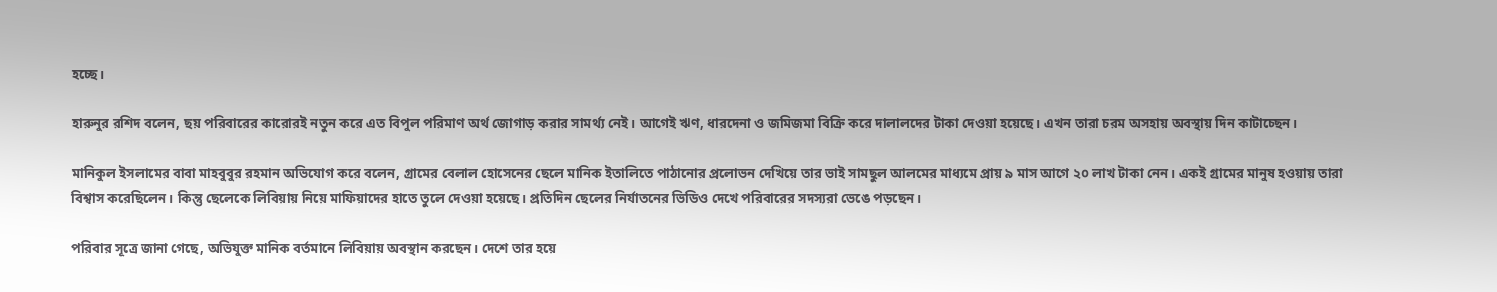হচ্ছে।

হারুনুর রশিদ বলেন, ছয় পরিবারের কারোরই নতুন করে এত বিপুল পরিমাণ অর্থ জোগাড় করার সামর্থ্য নেই। আগেই ঋণ, ধারদেনা ও জমিজমা বিক্রি করে দালালদের টাকা দেওয়া হয়েছে। এখন তারা চরম অসহায় অবস্থায় দিন কাটাচ্ছেন।

মানিকুল ইসলামের বাবা মাহবুবুর রহমান অভিযোগ করে বলেন, গ্রামের বেলাল হোসেনের ছেলে মানিক ইতালিতে পাঠানোর প্রলোভন দেখিয়ে তার ভাই সামছুল আলমের মাধ্যমে প্রায় ৯ মাস আগে ২০ লাখ টাকা নেন। একই গ্রামের মানুষ হওয়ায় তারা বিশ্বাস করেছিলেন। কিন্তু ছেলেকে লিবিয়ায় নিয়ে মাফিয়াদের হাতে তুলে দেওয়া হয়েছে। প্রতিদিন ছেলের নির্যাতনের ভিডিও দেখে পরিবারের সদস্যরা ভেঙে পড়ছেন।

পরিবার সূত্রে জানা গেছে, অভিযুক্ত মানিক বর্তমানে লিবিয়ায় অবস্থান করছেন। দেশে তার হয়ে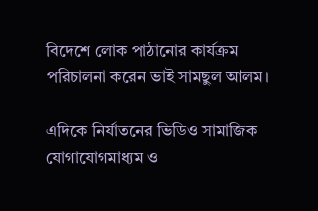বিদেশে লোক পাঠানোর কার্যক্রম পরিচালনা করেন ভাই সামছুল আলম।

এদিকে নির্যাতনের ভিডিও সামাজিক যোগাযোগমাধ্যম ও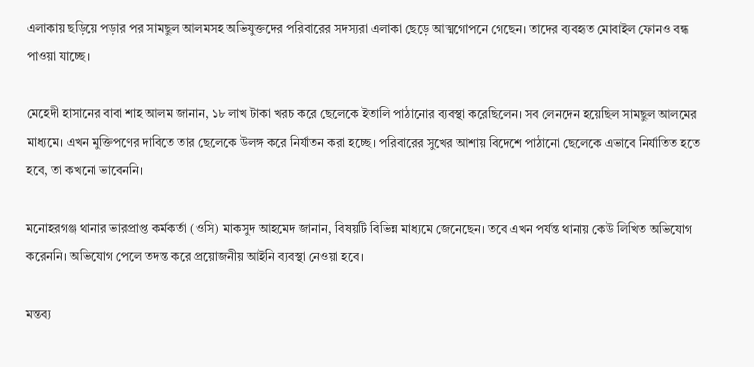এলাকায় ছড়িয়ে পড়ার পর সামছুল আলমসহ অভিযুক্তদের পরিবারের সদস্যরা এলাকা ছেড়ে আত্মগোপনে গেছেন। তাদের ব্যবহৃত মোবাইল ফোনও বন্ধ পাওয়া যাচ্ছে।

মেহেদী হাসানের বাবা শাহ আলম জানান, ১৮ লাখ টাকা খরচ করে ছেলেকে ইতালি পাঠানোর ব্যবস্থা করেছিলেন। সব লেনদেন হয়েছিল সামছুল আলমের মাধ্যমে। এখন মুক্তিপণের দাবিতে তার ছেলেকে উলঙ্গ করে নির্যাতন করা হচ্ছে। পরিবারের সুখের আশায় বিদেশে পাঠানো ছেলেকে এভাবে নির্যাতিত হতে হবে, তা কখনো ভাবেননি।

মনোহরগঞ্জ থানার ভারপ্রাপ্ত কর্মকর্তা (ওসি) মাকসুদ আহমেদ জানান, বিষয়টি বিভিন্ন মাধ্যমে জেনেছেন। তবে এখন পর্যন্ত থানায় কেউ লিখিত অভিযোগ করেননি। অভিযোগ পেলে তদন্ত করে প্রয়োজনীয় আইনি ব্যবস্থা নেওয়া হবে।

মন্তব্য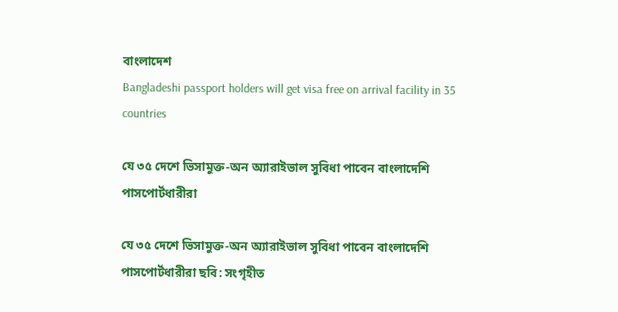বাংলাদেশ
Bangladeshi passport holders will get visa free on arrival facility in 35 countries

যে ৩৫ দেশে ভিসামুক্ত-অন অ্যারাইভাল সুবিধা পাবেন বাংলাদেশি পাসপোর্টধারীরা

যে ৩৫ দেশে ভিসামুক্ত-অন অ্যারাইভাল সুবিধা পাবেন বাংলাদেশি পাসপোর্টধারীরা ছবি: সংগৃহীত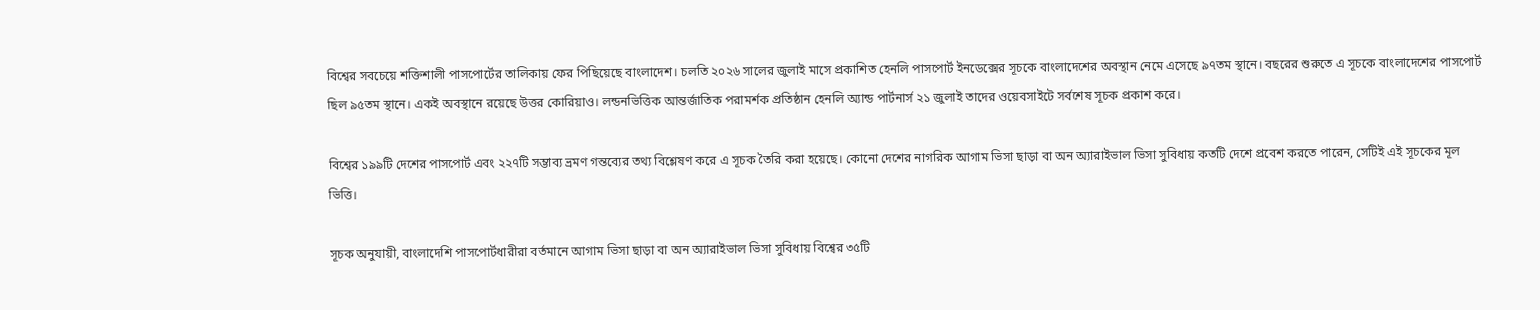বিশ্বের সবচেয়ে শক্তিশালী পাসপোর্টের তালিকায় ফের পিছিয়েছে বাংলাদেশ। চলতি ২০২৬ সালের জুলাই মাসে প্রকাশিত হেনলি পাসপোর্ট ইনডেক্সের সূচকে বাংলাদেশের অবস্থান নেমে এসেছে ৯৭তম স্থানে। বছরের শুরুতে এ সূচকে বাংলাদেশের পাসপোর্ট ছিল ৯৫তম স্থানে। একই অবস্থানে রয়েছে উত্তর কোরিয়াও। লন্ডনভিত্তিক আন্তর্জাতিক পরামর্শক প্রতিষ্ঠান হেনলি অ্যান্ড পার্টনার্স ২১ জুলাই তাদের ওয়েবসাইটে সর্বশেষ সূচক প্রকাশ করে।

বিশ্বের ১৯৯টি দেশের পাসপোর্ট এবং ২২৭টি সম্ভাব্য ভ্রমণ গন্তব্যের তথ্য বিশ্লেষণ করে এ সূচক তৈরি করা হয়েছে। কোনো দেশের নাগরিক আগাম ভিসা ছাড়া বা অন অ্যারাইভাল ভিসা সুবিধায় কতটি দেশে প্রবেশ করতে পারেন, সেটিই এই সূচকের মূল ভিত্তি।

সূচক অনুযায়ী, বাংলাদেশি পাসপোর্টধারীরা বর্তমানে আগাম ভিসা ছাড়া বা অন অ্যারাইভাল ভিসা সুবিধায় বিশ্বের ৩৫টি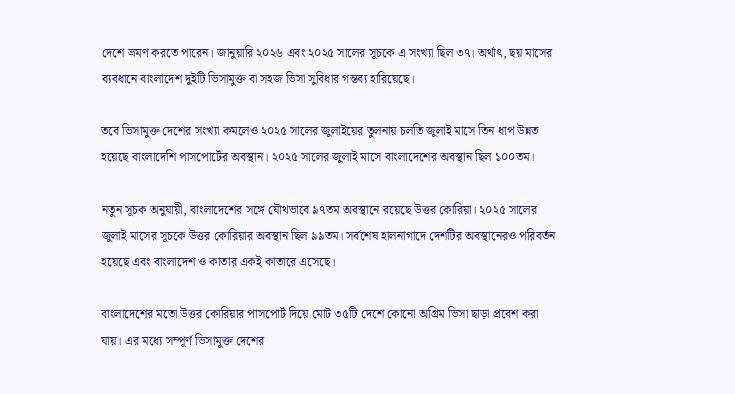দেশে ভ্রমণ করতে পারেন। জানুয়ারি ২০২৬ এবং ২০২৫ সালের সূচকে এ সংখ্যা ছিল ৩৭। অর্থাৎ, ছয় মাসের ব্যবধানে বাংলাদেশ দুইটি ভিসামুক্ত বা সহজ ভিসা সুবিধার গন্তব্য হারিয়েছে।

তবে ভিসামুক্ত দেশের সংখ্যা কমলেও ২০২৫ সালের জুলাইয়ের তুলনায় চলতি জুলাই মাসে তিন ধাপ উন্নত হয়েছে বাংলাদেশি পাসপোর্টের অবস্থান। ২০২৫ সালের জুলাই মাসে বাংলাদেশের অবস্থান ছিল ১০০তম।

নতুন সূচক অনুযায়ী, বাংলাদেশের সঙ্গে যৌথভাবে ৯৭তম অবস্থানে রয়েছে উত্তর কোরিয়া। ২০২৫ সালের জুলাই মাসের সূচকে উত্তর কোরিয়ার অবস্থান ছিল ৯৯তম। সর্বশেষ হালনাগাদে দেশটির অবস্থানেরও পরিবর্তন হয়েছে এবং বাংলাদেশ ও কাতার একই কাতারে এসেছে।

বাংলাদেশের মতো উত্তর কোরিয়ার পাসপোর্ট দিয়ে মোট ৩৫টি দেশে কোনো অগ্রিম ভিসা ছাড়া প্রবেশ করা যায়। এর মধ্যে সম্পূর্ণ ভিসামুক্ত দেশের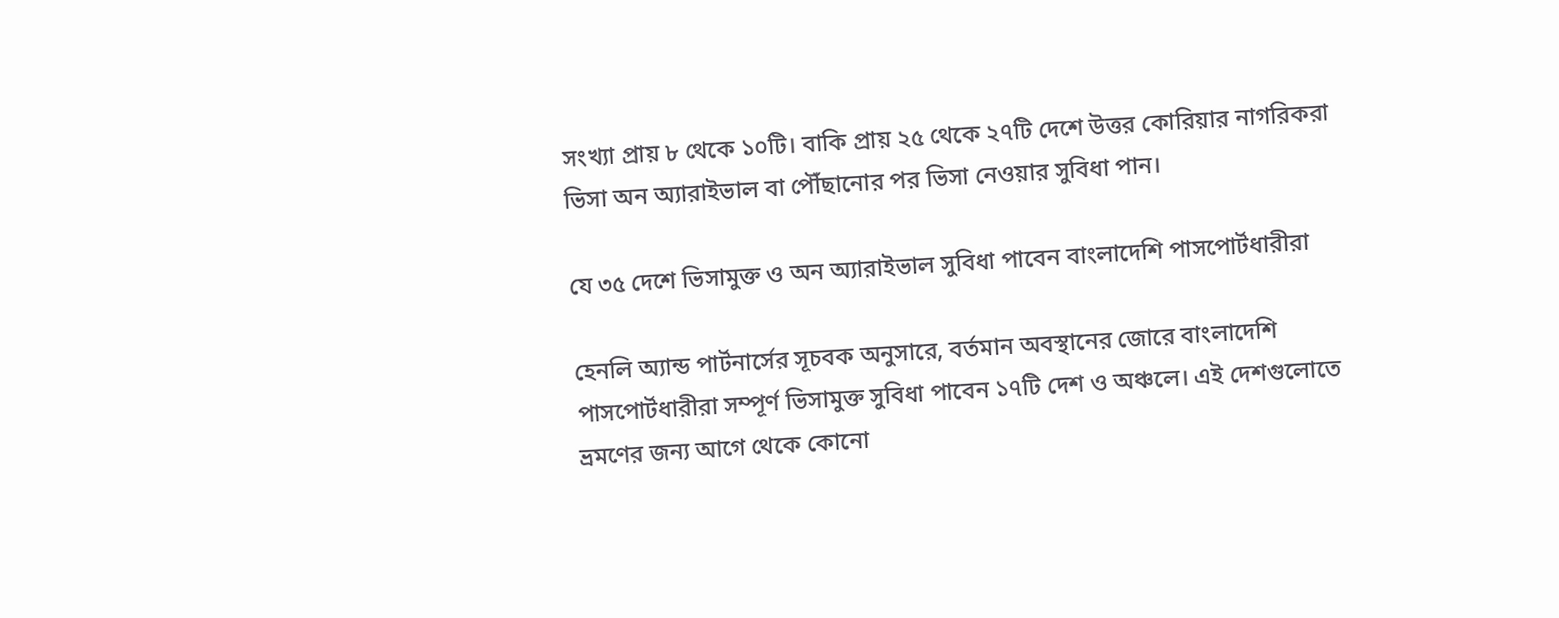সংখ্যা প্রায় ৮ থেকে ১০টি। বাকি প্রায় ২৫ থেকে ২৭টি দেশে উত্তর কোরিয়ার নাগরিকরা ভিসা অন অ্যারাইভাল বা পৌঁছানোর পর ভিসা নেওয়ার সুবিধা পান।

যে ৩৫ দেশে ভিসামুক্ত ও অন অ্যারাইভাল সুবিধা পাবেন বাংলাদেশি পাসপোর্টধারীরা

হেনলি অ্যান্ড পার্টনার্সের সূচবক অনুসারে, বর্তমান অবস্থানের জোরে বাংলাদেশি পাসপোর্টধারীরা সম্পূর্ণ ভিসামুক্ত সুবিধা পাবেন ১৭টি দেশ ও অঞ্চলে। এই দেশগুলোতে ভ্রমণের জন্য আগে থেকে কোনো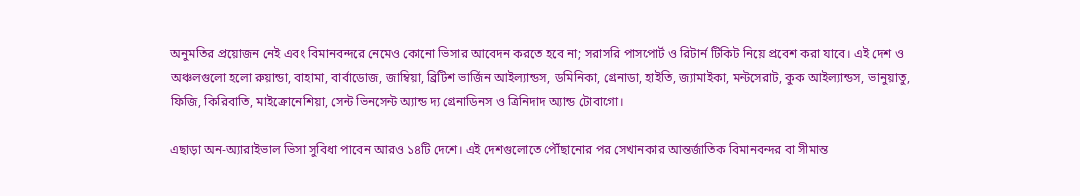অনুমতির প্রয়োজন নেই এবং বিমানবন্দরে নেমেও কোনো ভিসার আবেদন করতে হবে না; সরাসরি পাসপোর্ট ও রিটার্ন টিকিট নিয়ে প্রবেশ করা যাবে। এই দেশ ও অঞ্চলগুলো হলো রুয়ান্ডা, বাহামা, বার্বাডোজ, জাম্বিয়া, ব্রিটিশ ভার্জিন আইল্যান্ডস, ডমিনিকা, গ্রেনাডা, হাইতি, জ্যামাইকা, মন্টসেরাট, কুক আইল্যান্ডস, ভানুয়াতু, ফিজি, কিরিবাতি, মাইক্রোনেশিয়া, সেন্ট ভিনসেন্ট অ্যান্ড দ্য গ্রেনাডিনস ও ত্রিনিদাদ অ্যান্ড টোবাগো।

এছাড়া অন-অ্যারাইভাল ভিসা সুবিধা পাবেন আরও ১৪টি দেশে। এই দেশগুলোতে পৌঁছানোর পর সেখানকার আন্তর্জাতিক বিমানবন্দর বা সীমান্ত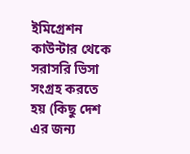ইমিগ্রেশন কাউন্টার থেকে সরাসরি ভিসা সংগ্রহ করতে হয় (কিছু দেশ এর জন্য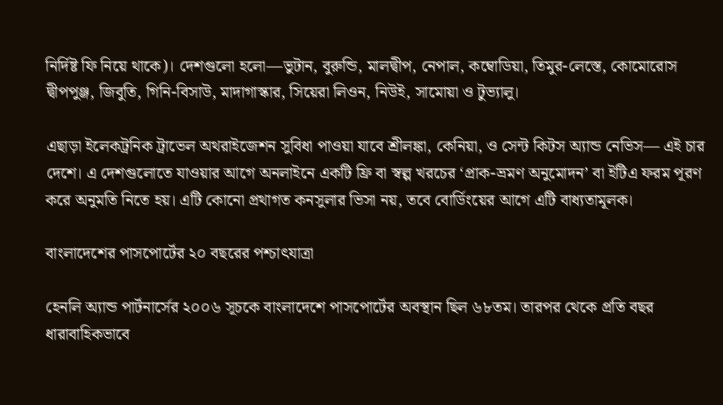নির্দিষ্ট ফি নিয়ে থাকে)। দেশগুলো হলো—ভুটান, বুরুন্ডি, মালদ্বীপ, নেপাল, কম্বোডিয়া, তিমুর-লেস্তে, কোমোরোস দ্বীপপুঞ্জ, জিবুতি, গিনি-বিসাউ, মাদাগাস্কার, সিয়েরা লিওন, নিউই, সামোয়া ও টুভ্যালু।

এছাড়া ইলেকট্রনিক ট্রাভেল অথরাইজেশন সুবিধা পাওয়া যাবে শ্রীলঙ্কা, কেনিয়া, ও সেন্ট কিটস অ্যান্ড নেভিস— এই চার দেশে। এ দেশগুলোতে যাওয়ার আগে অনলাইনে একটি ফ্রি বা স্বল্প খরচের ‘প্রাক-ভ্রমণ অনুমোদন’ বা ইটিএ ফরম পূরণ করে অনুমতি নিতে হয়। এটি কোনো প্রথাগত কনসুলার ভিসা নয়, তবে বোর্ডিংয়ের আগে এটি বাধ্যতামূলক।

বাংলাদেশের পাসপোর্টের ২০ বছরের পশ্চাৎযাত্রা

হেনলি অ্যান্ড পার্টনার্সের ২০০৬ সূচকে বাংলাদেশে পাসপোর্টের অবস্থান ছিল ৬৮তম। তারপর থেকে প্রতি বছর ধারাবাহিকভাবে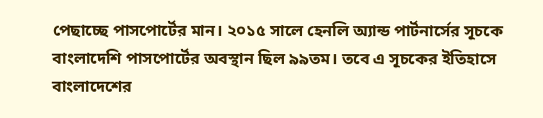পেছাচ্ছে পাসপোর্টের মান। ২০১৫ সালে হেনলি অ্যান্ড পার্টনার্সের সূচকে বাংলাদেশি পাসপোর্টের অবস্থান ছিল ৯৯তম। তবে এ সূচকের ইতিহাসে বাংলাদেশের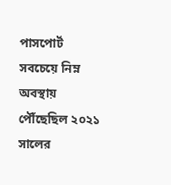পাসপোর্ট সবচেয়ে নিম্ন অবস্থায় পৌঁছেছিল ২০২১ সালের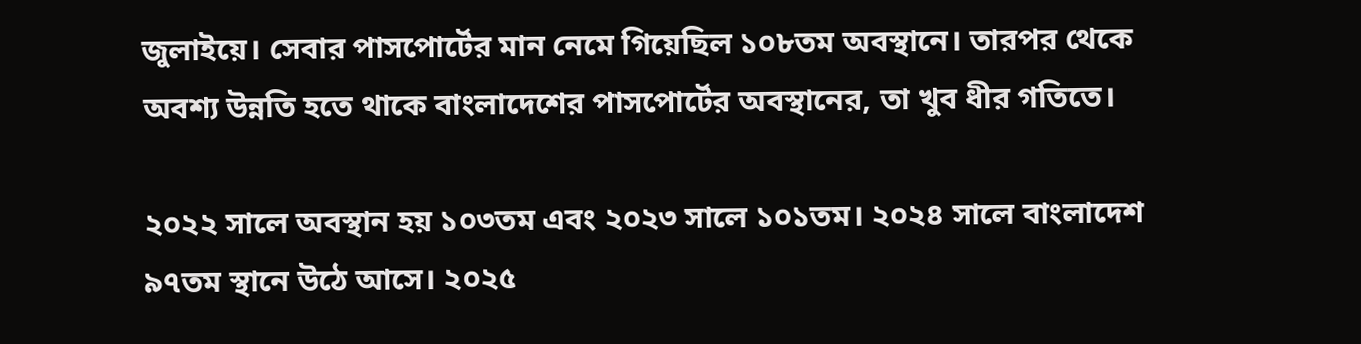জুলাইয়ে। সেবার পাসপোর্টের মান নেমে গিয়েছিল ১০৮তম অবস্থানে। তারপর থেকে অবশ্য উন্নতি হতে থাকে বাংলাদেশের পাসপোর্টের অবস্থানের, তা খুব ধীর গতিতে।

২০২২ সালে অবস্থান হয় ১০৩তম এবং ২০২৩ সালে ১০১তম। ২০২৪ সালে বাংলাদেশ ৯৭তম স্থানে উঠে আসে। ২০২৫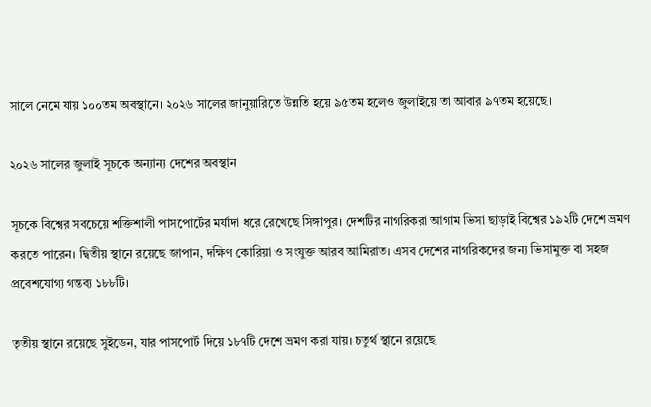সালে নেমে যায় ১০০তম অবস্থানে। ২০২৬ সালের জানুয়ারিতে উন্নতি হয়ে ৯৫তম হলেও জুলাইয়ে তা আবার ৯৭তম হয়েছে।

২০২৬ সালের জুলাই সূচকে অন্যান্য দেশের অবস্থান

সূচকে বিশ্বের সবচেয়ে শক্তিশালী পাসপোর্টের মর্যাদা ধরে রেখেছে সিঙ্গাপুর। দেশটির নাগরিকরা আগাম ভিসা ছাড়াই বিশ্বের ১৯২টি দেশে ভ্রমণ করতে পারেন। দ্বিতীয় স্থানে রয়েছে জাপান, দক্ষিণ কোরিয়া ও সংযুক্ত আরব আমিরাত। এসব দেশের নাগরিকদের জন্য ভিসামুক্ত বা সহজ প্রবেশযোগ্য গন্তব্য ১৮৮টি।

তৃতীয় স্থানে রয়েছে সুইডেন, যার পাসপোর্ট দিয়ে ১৮৭টি দেশে ভ্রমণ করা যায়। চতুর্থ স্থানে রয়েছে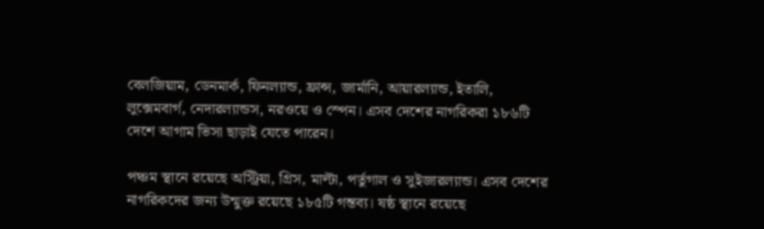বেলজিয়াম, ডেনমার্ক, ফিনল্যান্ড, ফ্রান্স, জার্মানি, আয়ারল্যান্ড, ইতালি, লুক্সেমবার্গ, নেদারল্যান্ডস, নরওয়ে ও স্পেন। এসব দেশের নাগরিকরা ১৮৬টি দেশে আগাম ভিসা ছাড়াই যেতে পারেন।

পঞ্চম স্থানে রয়েছে অস্ট্রিয়া, গ্রিস, মাল্টা, পর্তুগাল ও সুইজারল্যান্ড। এসব দেশের নাগরিকদের জন্য উন্মুক্ত রয়েছে ১৮৫টি গন্তব্য। ষষ্ঠ স্থানে রয়েছে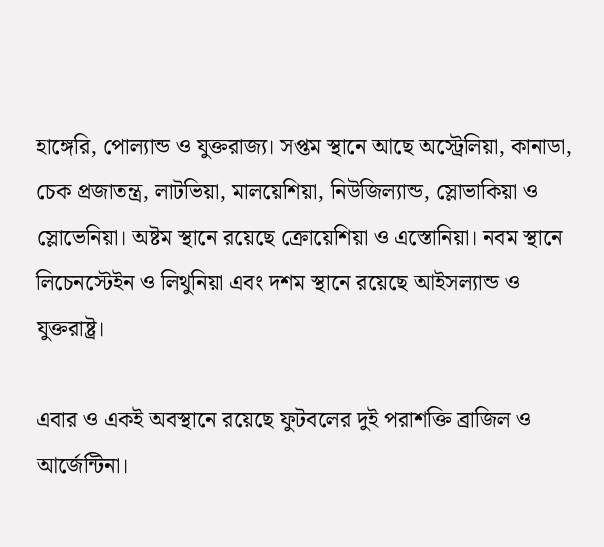হাঙ্গেরি, পোল্যান্ড ও যুক্তরাজ্য। সপ্তম স্থানে আছে অস্ট্রেলিয়া, কানাডা, চেক প্রজাতন্ত্র, লাটভিয়া, মালয়েশিয়া, নিউজিল্যান্ড, স্লোভাকিয়া ও স্লোভেনিয়া। অষ্টম স্থানে রয়েছে ক্রোয়েশিয়া ও এস্তোনিয়া। নবম স্থানে লিচেনস্টেইন ও লিথুনিয়া এবং দশম স্থানে রয়েছে আইসল্যান্ড ও যুক্তরাষ্ট্র।

এবার ও একই অবস্থানে রয়েছে ফুটবলের দুই পরাশক্তি ব্রাজিল ও আর্জেন্টিনা।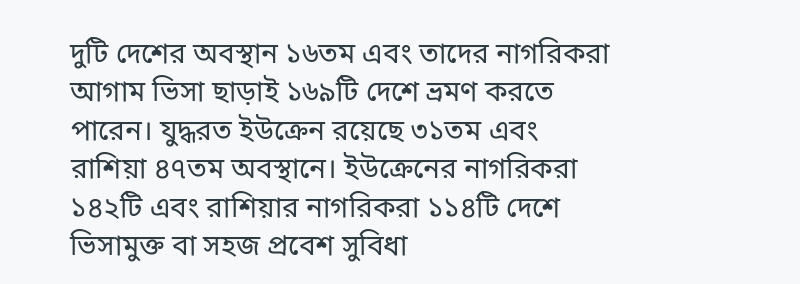দুটি দেশের অবস্থান ১৬তম এবং তাদের নাগরিকরা আগাম ভিসা ছাড়াই ১৬৯টি দেশে ভ্রমণ করতে পারেন। যুদ্ধরত ইউক্রেন রয়েছে ৩১তম এবং রাশিয়া ৪৭তম অবস্থানে। ইউক্রেনের নাগরিকরা ১৪২টি এবং রাশিয়ার নাগরিকরা ১১৪টি দেশে ভিসামুক্ত বা সহজ প্রবেশ সুবিধা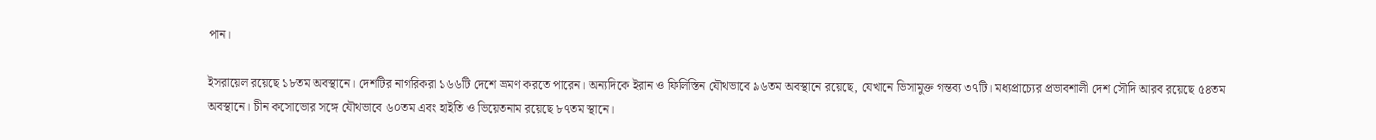পান।

ইসরায়েল রয়েছে ১৮তম অবস্থানে। দেশটির নাগরিকরা ১৬৬টি দেশে ভ্রমণ করতে পারেন। অন্যদিকে ইরান ও ফিলিস্তিন যৌথভাবে ৯৬তম অবস্থানে রয়েছে, যেখানে ভিসামুক্ত গন্তব্য ৩৭টি। মধ্যপ্রাচ্যের প্রভাবশালী দেশ সৌদি আরব রয়েছে ৫৪তম অবস্থানে। চীন কসোভোর সঙ্গে যৌথভাবে ৬০তম এবং হাইতি ও ভিয়েতনাম রয়েছে ৮৭তম স্থানে।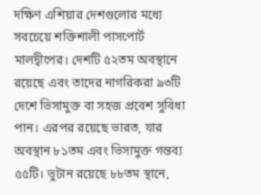দক্ষিণ এশিয়ার দেশগুলোর মধ্যে সবচেয়ে শক্তিশালী পাসপোর্ট মালদ্বীপের। দেশটি ৫২তম অবস্থানে রয়েছে এবং তাদের নাগরিকরা ৯৩টি দেশে ভিসামুক্ত বা সহজ প্রবেশ সুবিধা পান। এরপর রয়েছে ভারত, যার অবস্থান ৮১তম এবং ভিসামুক্ত গন্তব্য ৫৫টি। ভুটান রয়েছে ৮৮তম স্থানে,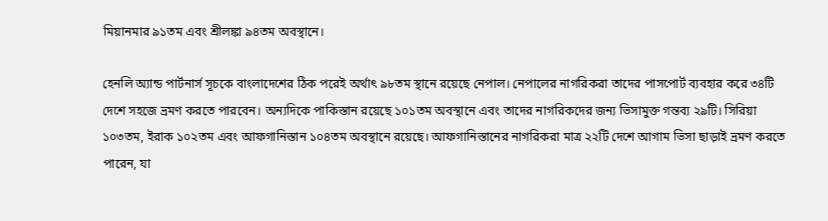মিয়ানমার ৯১তম এবং শ্রীলঙ্কা ৯৪তম অবস্থানে।

হেনলি অ্যান্ড পার্টনার্স সূচকে বাংলাদেশের ঠিক পরেই অর্থাৎ ৯৮তম স্থানে রয়েছে নেপাল। নেপালের নাগরিকরা তাদের পাসপোর্ট ব্যবহার করে ৩৪টি দেশে সহজে ভ্রমণ করতে পারবেন। অন্যদিকে পাকিস্তান রয়েছে ১০১তম অবস্থানে এবং তাদের নাগরিকদের জন্য ভিসামুক্ত গন্তব্য ২৯টি। সিরিয়া ১০৩তম, ইরাক ১০২তম এবং আফগানিস্তান ১০৪তম অবস্থানে রয়েছে। আফগানিস্তানের নাগরিকরা মাত্র ২২টি দেশে আগাম ভিসা ছাড়াই ভ্রমণ করতে পারেন, যা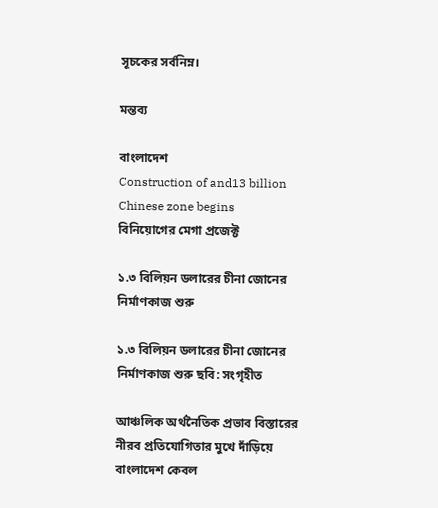সূচকের সর্বনিম্ন।

মন্তব্য

বাংলাদেশ
Construction of and13 billion Chinese zone begins
বিনিয়োগের মেগা প্রজেক্ট

১.৩ বিলিয়ন ডলারের চীনা জোনের নির্মাণকাজ শুরু

১.৩ বিলিয়ন ডলারের চীনা জোনের নির্মাণকাজ শুরু ছবি: সংগৃহীত

আঞ্চলিক অর্থনৈতিক প্রভাব বিস্তারের নীরব প্রতিযোগিতার মুখে দাঁড়িয়ে বাংলাদেশ কেবল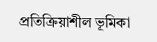প্রতিক্রিয়াশীল ভূমিকা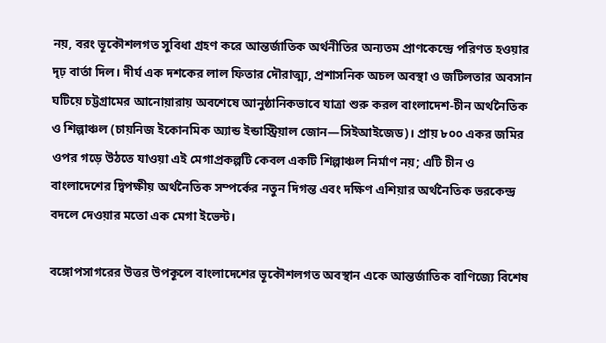নয়, বরং ভূকৌশলগত সুবিধা গ্রহণ করে আন্তর্জাতিক অর্থনীতির অন্যতম প্রাণকেন্দ্রে পরিণত হওয়ার দৃঢ় বার্তা দিল। দীর্ঘ এক দশকের লাল ফিতার দৌরাত্ম্য, প্রশাসনিক অচল অবস্থা ও জটিলতার অবসান ঘটিয়ে চট্টগ্রামের আনোয়ারায় অবশেষে আনুষ্ঠানিকভাবে যাত্রা শুরু করল বাংলাদেশ-চীন অর্থনৈতিক ও শিল্পাঞ্চল (চায়নিজ ইকোনমিক অ্যান্ড ইন্ডাস্ট্রিয়াল জোন—সিইআইজেড)। প্রায় ৮০০ একর জমির ওপর গড়ে উঠতে যাওয়া এই মেগাপ্রকল্পটি কেবল একটি শিল্পাঞ্চল নির্মাণ নয়; এটি চীন ও বাংলাদেশের দ্বিপক্ষীয় অর্থনৈতিক সম্পর্কের নতুন দিগন্ত এবং দক্ষিণ এশিয়ার অর্থনৈতিক ভরকেন্দ্র বদলে দেওয়ার মতো এক মেগা ইভেন্ট।

বঙ্গোপসাগরের উত্তর উপকূলে বাংলাদেশের ভূকৌশলগত অবস্থান একে আন্তর্জাতিক বাণিজ্যে বিশেষ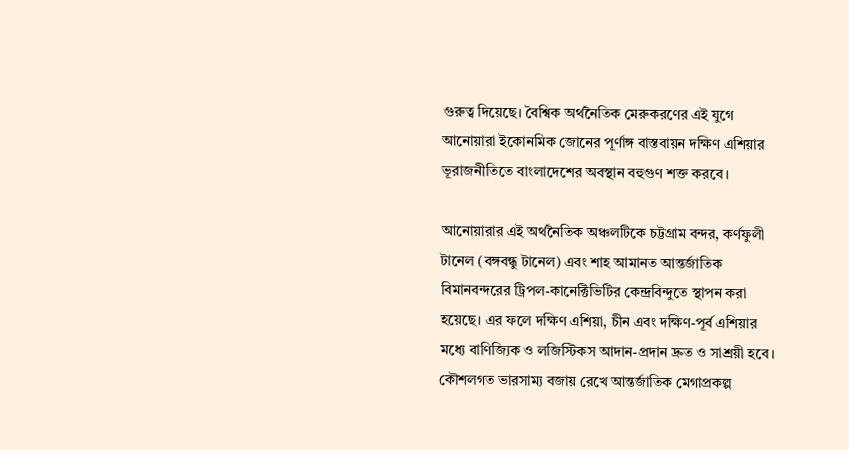গুরুত্ব দিয়েছে। বৈশ্বিক অর্থনৈতিক মেরুকরণের এই যুগে আনোয়ারা ইকোনমিক জোনের পূর্ণাঙ্গ বাস্তবায়ন দক্ষিণ এশিয়ার ভূরাজনীতিতে বাংলাদেশের অবস্থান বহুগুণ শক্ত করবে।

আনোয়ারার এই অর্থনৈতিক অঞ্চলটিকে চট্টগ্রাম বন্দর, কর্ণফুলী টানেল (বঙ্গবন্ধু টানেল) এবং শাহ আমানত আন্তর্জাতিক বিমানবন্দরের ট্রিপল-কানেক্টিভিটির কেন্দ্রবিন্দুতে স্থাপন করা হয়েছে। এর ফলে দক্ষিণ এশিয়া, চীন এবং দক্ষিণ-পূর্ব এশিয়ার মধ্যে বাণিজ্যিক ও লজিস্টিকস আদান-প্রদান দ্রুত ও সাশ্রয়ী হবে। কৌশলগত ভারসাম্য বজায় রেখে আন্তর্জাতিক মেগাপ্রকল্প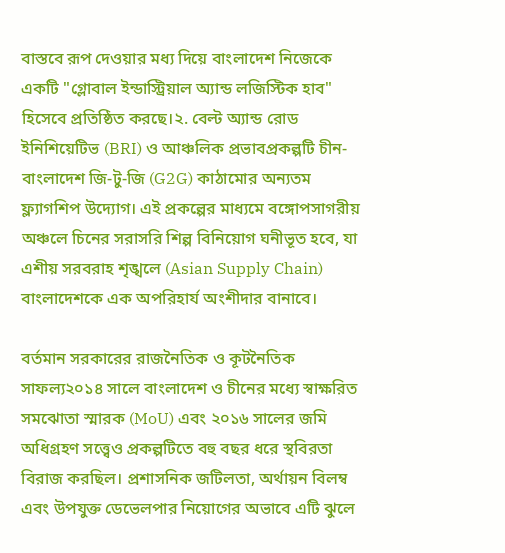বাস্তবে রূপ দেওয়ার মধ্য দিয়ে বাংলাদেশ নিজেকে একটি "গ্লোবাল ইন্ডাস্ট্রিয়াল অ্যান্ড লজিস্টিক হাব" হিসেবে প্রতিষ্ঠিত করছে।২. বেল্ট অ্যান্ড রোড ইনিশিয়েটিভ (BRI) ও আঞ্চলিক প্রভাবপ্রকল্পটি চীন-বাংলাদেশ জি-টু-জি (G2G) কাঠামোর অন্যতম ফ্ল্যাগশিপ উদ্যোগ। এই প্রকল্পের মাধ্যমে বঙ্গোপসাগরীয় অঞ্চলে চিনের সরাসরি শিল্প বিনিয়োগ ঘনীভূত হবে, যা এশীয় সরবরাহ শৃঙ্খলে (Asian Supply Chain) বাংলাদেশকে এক অপরিহার্য অংশীদার বানাবে।

বর্তমান সরকারের রাজনৈতিক ও কূটনৈতিক সাফল্য২০১৪ সালে বাংলাদেশ ও চীনের মধ্যে স্বাক্ষরিত সমঝোতা স্মারক (MoU) এবং ২০১৬ সালের জমি অধিগ্রহণ সত্ত্বেও প্রকল্পটিতে বহু বছর ধরে স্থবিরতা বিরাজ করছিল। প্রশাসনিক জটিলতা, অর্থায়ন বিলম্ব এবং উপযুক্ত ডেভেলপার নিয়োগের অভাবে এটি ঝুলে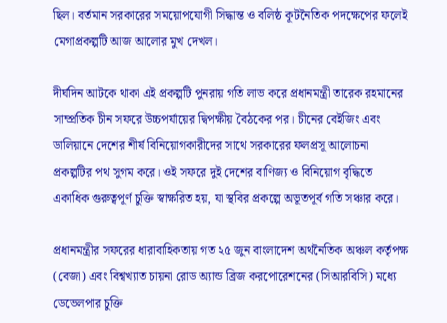ছিল। বর্তমান সরকারের সময়োপযোগী সিদ্ধান্ত ও বলিষ্ঠ কূটনৈতিক পদক্ষেপের ফলেই মেগাপ্রকল্পটি আজ আলোর মুখ দেখল।

দীর্ঘদিন আটকে থাকা এই প্রকল্পটি পুনরায় গতি লাভ করে প্রধানমন্ত্রী তারেক রহমানের সাম্প্রতিক চীন সফরে উচ্চপর্যায়ের দ্বিপক্ষীয় বৈঠকের পর। চীনের বেইজিং এবং ডালিয়ানে দেশের শীর্ষ বিনিয়োগকারীদের সাথে সরকারের ফলপ্রসূ আলোচনা প্রকল্পটির পথ সুগম করে। ওই সফরে দুই দেশের বাণিজ্য ও বিনিয়োগ বৃদ্ধিতে একাধিক গুরুত্বপূর্ণ চুক্তি স্বাক্ষরিত হয়, যা স্থবির প্রকল্পে অভূতপূর্ব গতি সঞ্চার করে।

প্রধানমন্ত্রীর সফরের ধারাবাহিকতায় গত ২৫ জুন বাংলাদেশ অর্থনৈতিক অঞ্চল কর্তৃপক্ষ (বেজা) এবং বিশ্বখ্যাত চায়না রোড অ্যান্ড ব্রিজ করপোরেশনের (সিআরবিসি) মধ্যে ডেভেলপার চুক্তি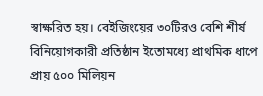স্বাক্ষরিত হয়। বেইজিংয়ের ৩০টিরও বেশি শীর্ষ বিনিয়োগকারী প্রতিষ্ঠান ইতোমধ্যে প্রাথমিক ধাপে প্রায় ৫০০ মিলিয়ন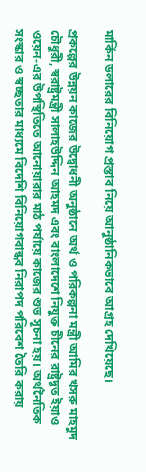মার্কিন ডলারের বিনিয়োগ প্রস্তাব নিয়ে আনুষ্ঠানিকভাবে আগ্রহ দেখিয়েছে।

প্রকল্পের উন্নয়ন কাজের উদ্বোধনী অনুষ্ঠানে অর্থ ও পরিকল্পনা মন্ত্রী আমির খসরু মাহমুদ চৌধুরী, স্বরাষ্ট্রমন্ত্রী সালাহউদ্দিন আহমদ এবং বাংলাদেশে নিযুক্ত চীনের রাষ্ট্রদূত ইয়াও ওয়েন-এর উপস্থিতিতে আনোয়ারার মাঠ পর্যায়ে কাজের শুভ সূচনা হয়। অর্থনৈতিক সংস্কার ও স্বচ্ছতার মাধ্যমে বিদেশি বিনিয়োগবান্ধব নিরাপদ পরিবেশ তৈরি করায়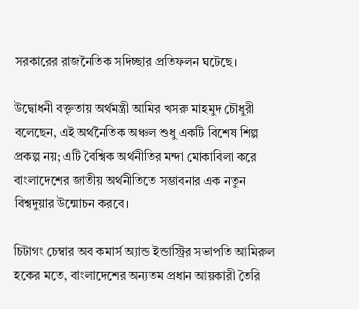সরকারের রাজনৈতিক সদিচ্ছার প্রতিফলন ঘটেছে।

উদ্বোধনী বক্তৃতায় অর্থমন্ত্রী আমির খসরু মাহমুদ চৌধুরী বলেছেন, এই অর্থনৈতিক অঞ্চল শুধু একটি বিশেষ শিল্প প্রকল্প নয়; এটি বৈশ্বিক অর্থনীতির মন্দা মোকাবিলা করে বাংলাদেশের জাতীয় অর্থনীতিতে সম্ভাবনার এক নতুন বিশ্বদুয়ার উন্মোচন করবে।

চিটাগং চেম্বার অব কমার্স অ্যান্ড ইন্ডাস্ট্রির সভাপতি আমিরুল হকের মতে, বাংলাদেশের অন্যতম প্রধান আয়কারী তৈরি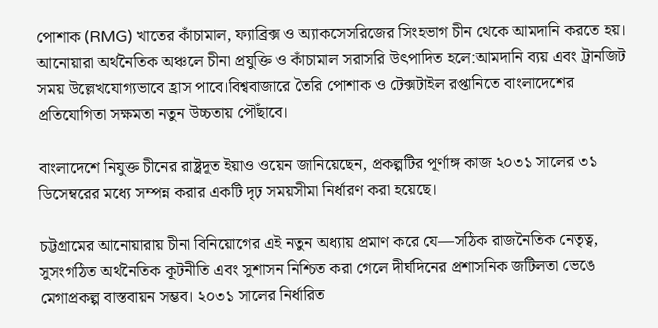পোশাক (RMG) খাতের কাঁচামাল, ফ্যাব্রিক্স ও অ্যাকসেসরিজের সিংহভাগ চীন থেকে আমদানি করতে হয়। আনোয়ারা অর্থনৈতিক অঞ্চলে চীনা প্রযুক্তি ও কাঁচামাল সরাসরি উৎপাদিত হলে:আমদানি ব্যয় এবং ট্রানজিট সময় উল্লেখযোগ্যভাবে হ্রাস পাবে।বিশ্ববাজারে তৈরি পোশাক ও টেক্সটাইল রপ্তানিতে বাংলাদেশের প্রতিযোগিতা সক্ষমতা নতুন উচ্চতায় পৌঁছাবে।

বাংলাদেশে নিযুক্ত চীনের রাষ্ট্রদূত ইয়াও ওয়েন জানিয়েছেন, প্রকল্পটির পূর্ণাঙ্গ কাজ ২০৩১ সালের ৩১ ডিসেম্বরের মধ্যে সম্পন্ন করার একটি দৃঢ় সময়সীমা নির্ধারণ করা হয়েছে।

চট্টগ্রামের আনোয়ারায় চীনা বিনিয়োগের এই নতুন অধ্যায় প্রমাণ করে যে—সঠিক রাজনৈতিক নেতৃত্ব, সুসংগঠিত অর্থনৈতিক কূটনীতি এবং সুশাসন নিশ্চিত করা গেলে দীর্ঘদিনের প্রশাসনিক জটিলতা ভেঙে মেগাপ্রকল্প বাস্তবায়ন সম্ভব। ২০৩১ সালের নির্ধারিত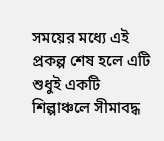সময়ের মধ্যে এই প্রকল্প শেষ হলে এটি শুধুই একটি শিল্পাঞ্চলে সীমাবদ্ধ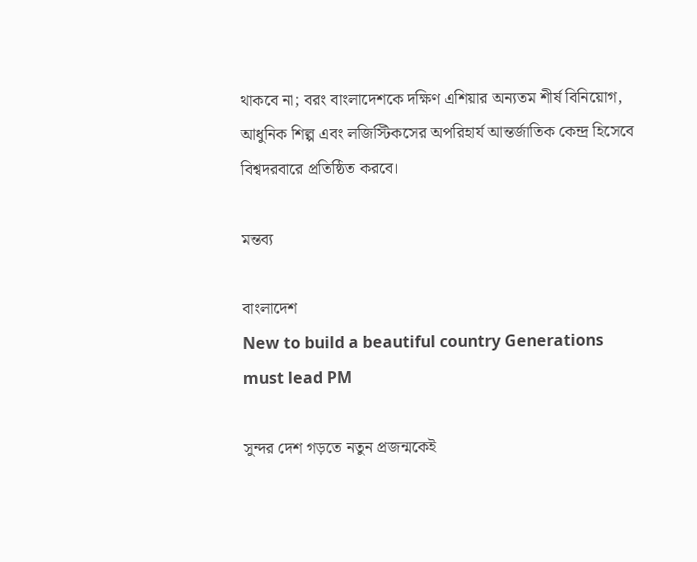থাকবে না; বরং বাংলাদেশকে দক্ষিণ এশিয়ার অন্যতম শীর্ষ বিনিয়োগ, আধুনিক শিল্প এবং লজিস্টিকসের অপরিহার্য আন্তর্জাতিক কেন্দ্র হিসেবে বিশ্বদরবারে প্রতিষ্ঠিত করবে।

মন্তব্য

বাংলাদেশ
New to build a beautiful country Generations must lead PM

সুন্দর দেশ গড়তে নতুন প্রজন্মকেই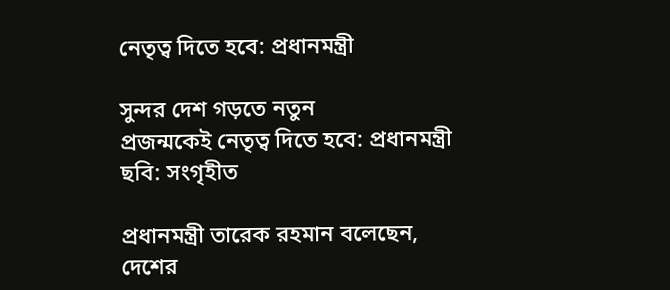নেতৃত্ব দিতে হবে: প্রধানমন্ত্রী

সুন্দর দেশ গড়তে নতুন
প্রজন্মকেই নেতৃত্ব দিতে হবে: প্রধানমন্ত্রী
ছবি: সংগৃহীত

প্রধানমন্ত্রী তারেক রহমান বলেছেন, দেশের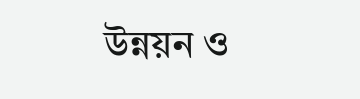উন্নয়ন ও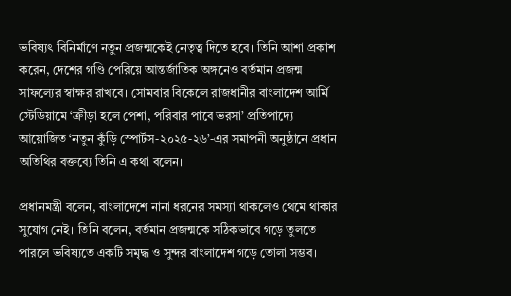ভবিষ্যৎ বিনির্মাণে নতুন প্রজন্মকেই নেতৃত্ব দিতে হবে। তিনি আশা প্রকাশ করেন, দেশের গণ্ডি পেরিয়ে আন্তর্জাতিক অঙ্গনেও বর্তমান প্রজন্ম সাফল্যের স্বাক্ষর রাখবে। সোমবার বিকেলে রাজধানীর বাংলাদেশ আর্মি স্টেডিয়ামে ‘ক্রীড়া হলে পেশা, পরিবার পাবে ভরসা’ প্রতিপাদ্যে আয়োজিত ‘নতুন কুঁড়ি স্পোর্টস-২০২৫-২৬’-এর সমাপনী অনুষ্ঠানে প্রধান অতিথির বক্তব্যে তিনি এ কথা বলেন।

প্রধানমন্ত্রী বলেন, বাংলাদেশে নানা ধরনের সমস্যা থাকলেও থেমে থাকার সুযোগ নেই। তিনি বলেন, বর্তমান প্রজন্মকে সঠিকভাবে গড়ে তুলতে পারলে ভবিষ্যতে একটি সমৃদ্ধ ও সুন্দর বাংলাদেশ গড়ে তোলা সম্ভব।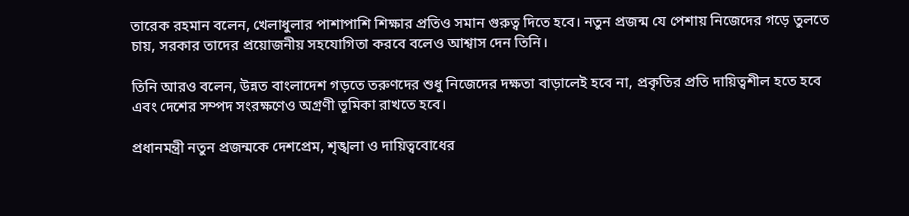তারেক রহমান বলেন, খেলাধুলার পাশাপাশি শিক্ষার প্রতিও সমান গুরুত্ব দিতে হবে। নতুন প্রজন্ম যে পেশায় নিজেদের গড়ে তুলতে চায়, সরকার তাদের প্রয়োজনীয় সহযোগিতা করবে বলেও আশ্বাস দেন তিনি।

তিনি আরও বলেন, উন্নত বাংলাদেশ গড়তে তরুণদের শুধু নিজেদের দক্ষতা বাড়ালেই হবে না, প্রকৃতির প্রতি দায়িত্বশীল হতে হবে এবং দেশের সম্পদ সংরক্ষণেও অগ্রণী ভূমিকা রাখতে হবে।

প্রধানমন্ত্রী নতুন প্রজন্মকে দেশপ্রেম, শৃঙ্খলা ও দায়িত্ববোধের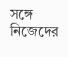সঙ্গে নিজেদের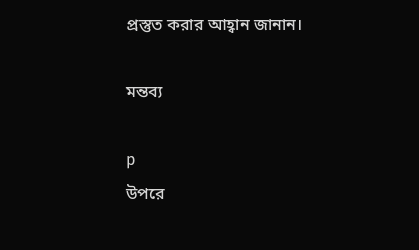প্রস্তুত করার আহ্বান জানান।

মন্তব্য

p
উপরে